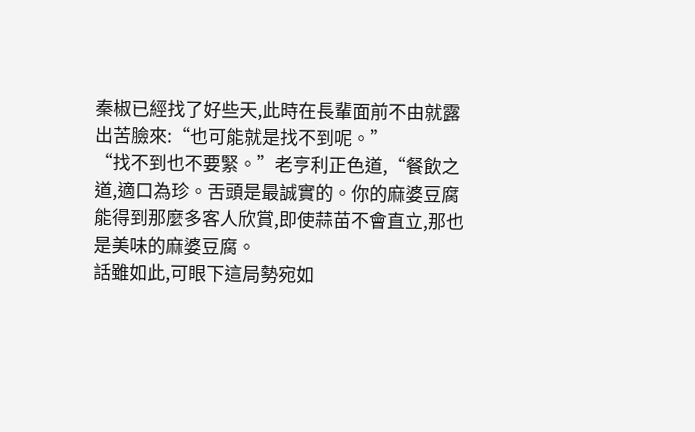秦椒已經找了好些天,此時在長輩面前不由就露出苦臉來:“也可能就是找不到呢。”
“找不到也不要緊。”老亨利正色道,“餐飲之道,適口為珍。舌頭是最誠實的。你的麻婆豆腐能得到那麼多客人欣賞,即使蒜苗不會直立,那也是美味的麻婆豆腐。
話雖如此,可眼下這局勢宛如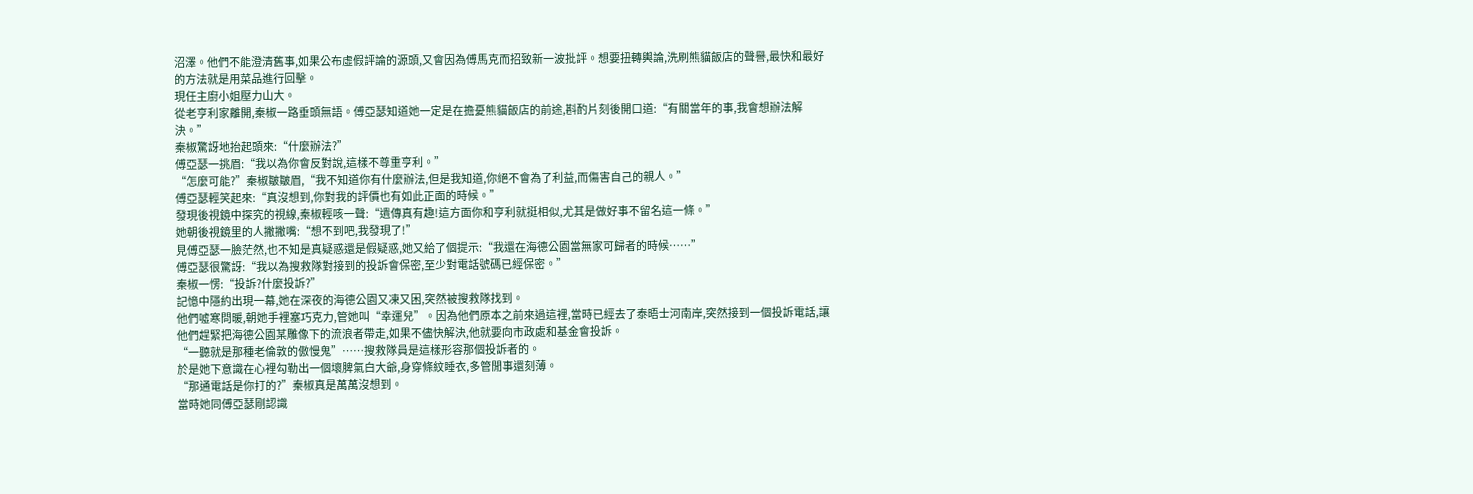沼澤。他們不能澄清舊事,如果公布虛假評論的源頭,又會因為傅馬克而招致新一波批評。想要扭轉輿論,洗刷熊貓飯店的聲譽,最快和最好的方法就是用菜品進行回擊。
現任主廚小姐壓力山大。
從老亨利家離開,秦椒一路垂頭無語。傅亞瑟知道她一定是在擔憂熊貓飯店的前途,斟酌片刻後開口道:“有關當年的事,我會想辦法解決。”
秦椒驚訝地抬起頭來:“什麼辦法?”
傅亞瑟一挑眉:“我以為你會反對說,這樣不尊重亨利。”
“怎麼可能?”秦椒皺皺眉,“我不知道你有什麼辦法,但是我知道,你絕不會為了利益,而傷害自己的親人。”
傅亞瑟輕笑起來:“真沒想到,你對我的評價也有如此正面的時候。”
發現後視鏡中探究的視線,秦椒輕咳一聲:“遺傳真有趣!這方面你和亨利就挺相似,尤其是做好事不留名這一條。”
她朝後視鏡里的人撇撇嘴:“想不到吧,我發現了!”
見傅亞瑟一臉茫然,也不知是真疑惑還是假疑惑,她又給了個提示:“我還在海德公園當無家可歸者的時候……”
傅亞瑟很驚訝:“我以為搜救隊對接到的投訴會保密,至少對電話號碼已經保密。”
秦椒一愣:“投訴?什麼投訴?”
記憶中隱約出現一幕,她在深夜的海德公園又凍又困,突然被搜救隊找到。
他們噓寒問暖,朝她手裡塞巧克力,管她叫“幸運兒”。因為他們原本之前來過這裡,當時已經去了泰晤士河南岸,突然接到一個投訴電話,讓他們趕緊把海德公園某雕像下的流浪者帶走,如果不儘快解決,他就要向市政處和基金會投訴。
“一聽就是那種老倫敦的傲慢鬼”……搜救隊員是這樣形容那個投訴者的。
於是她下意識在心裡勾勒出一個壞脾氣白大爺,身穿條紋睡衣,多管閒事還刻薄。
“那通電話是你打的?”秦椒真是萬萬沒想到。
當時她同傅亞瑟剛認識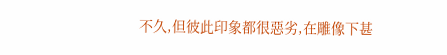不久,但彼此印象都很惡劣,在雕像下甚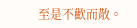至是不歡而散。